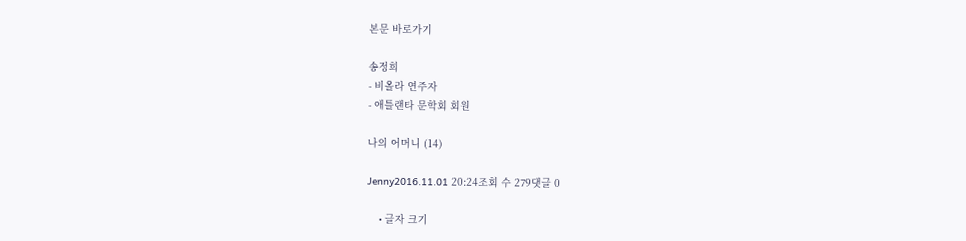본문 바로가기

송정희
- 비올라 연주자
- 애틀랜타 문학회 회원

나의 어머니 (14)

Jenny2016.11.01 20:24조회 수 279댓글 0

    • 글자 크기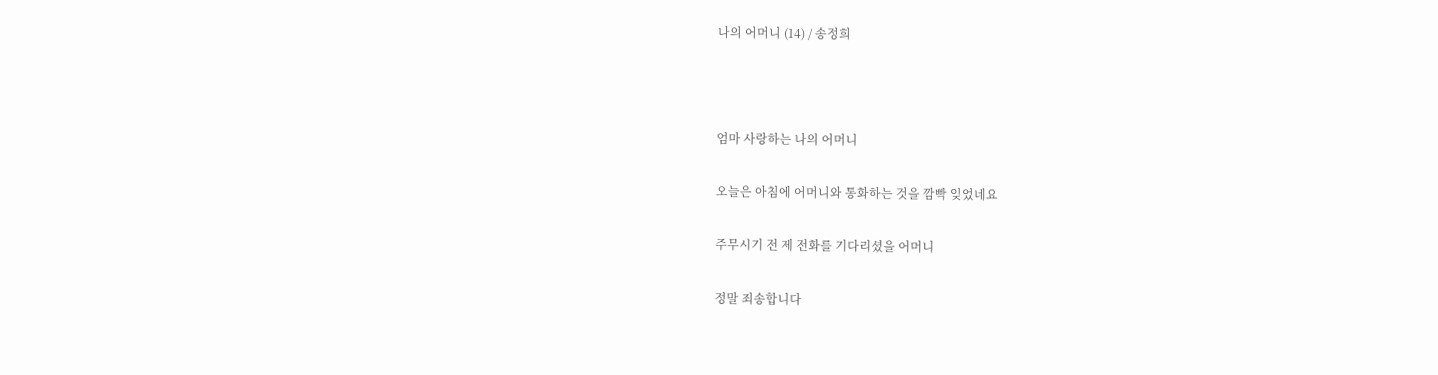나의 어머니 (14) / 송정희



엄마 사랑하는 나의 어머니

오늘은 아침에 어머니와 통화하는 것을 깜빡 잊었네요

주무시기 전 제 전화를 기다리셨을 어머니

정말 죄송합니다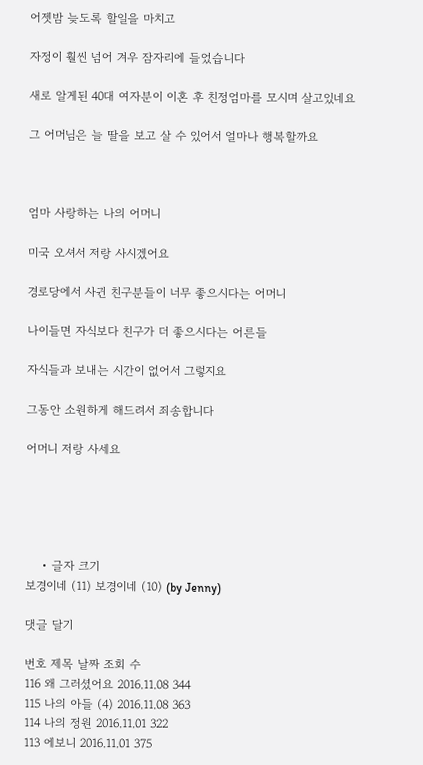어젯밤 늦도록 할일을 마치고

자정이 훨씬 넘어 겨우 잠자리에 들었습니다

새로 알게된 40대 여자분이 이혼 후 친정엄마를 모시며 살고있네요

그 어머님은 늘 딸을 보고 살 수 있어서 얼마나 행복할까요



엄마 사랑하는 나의 어머니

미국 오셔서 저랑 사시겠어요

경로당에서 사귄 친구분들이 너무 좋으시다는 어머니

나이들면 자식보다 친구가 더 좋으시다는 어른들

자식들과 보내는 시간이 없어서 그렇지요

그동안 소원하게 해드려서 죄송합니다

어머니 저랑 사세요





    • 글자 크기
보경이네 (11) 보경이네 (10) (by Jenny)

댓글 달기

번호 제목 날짜 조회 수
116 왜 그러셨어요 2016.11.08 344
115 나의 아들 (4) 2016.11.08 363
114 나의 정원 2016.11.01 322
113 에보니 2016.11.01 375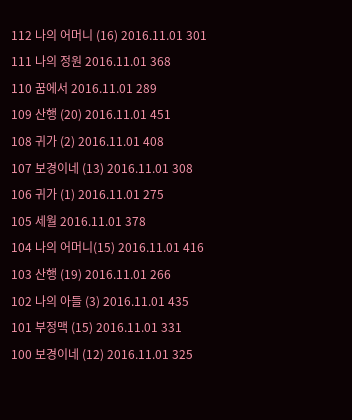112 나의 어머니 (16) 2016.11.01 301
111 나의 정원 2016.11.01 368
110 꿈에서 2016.11.01 289
109 산행 (20) 2016.11.01 451
108 귀가 (2) 2016.11.01 408
107 보경이네 (13) 2016.11.01 308
106 귀가 (1) 2016.11.01 275
105 세월 2016.11.01 378
104 나의 어머니(15) 2016.11.01 416
103 산행 (19) 2016.11.01 266
102 나의 아들 (3) 2016.11.01 435
101 부정맥 (15) 2016.11.01 331
100 보경이네 (12) 2016.11.01 325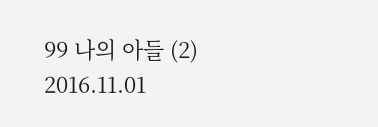99 나의 아들 (2) 2016.11.01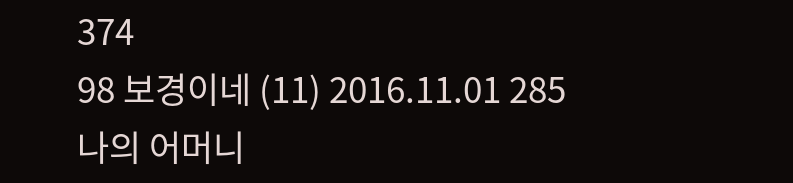374
98 보경이네 (11) 2016.11.01 285
나의 어머니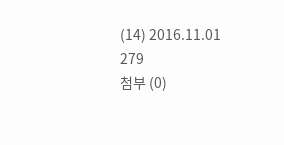(14) 2016.11.01 279
첨부 (0)